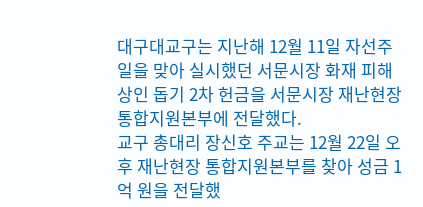대구대교구는 지난해 12월 11일 자선주일을 맞아 실시했던 서문시장 화재 피해상인 돕기 2차 헌금을 서문시장 재난현장 통합지원본부에 전달했다.
교구 총대리 장신호 주교는 12월 22일 오후 재난현장 통합지원본부를 찾아 성금 1억 원을 전달했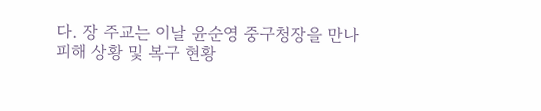다. 장 주교는 이날 윤순영 중구청장을 만나 피해 상황 및 복구 현황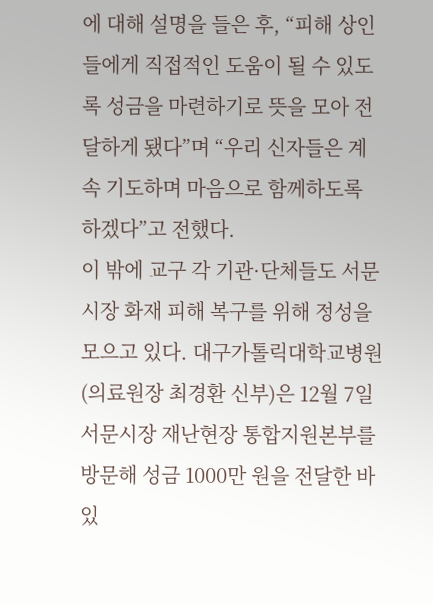에 대해 설명을 들은 후, “피해 상인들에게 직접적인 도움이 될 수 있도록 성금을 마련하기로 뜻을 모아 전달하게 됐다”며 “우리 신자들은 계속 기도하며 마음으로 함께하도록 하겠다”고 전했다.
이 밖에 교구 각 기관·단체들도 서문시장 화재 피해 복구를 위해 정성을 모으고 있다. 대구가톨릭대학교병원(의료원장 최경환 신부)은 12월 7일 서문시장 재난현장 통합지원본부를 방문해 성금 1000만 원을 전달한 바 있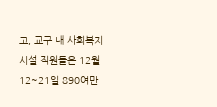고, 교구 내 사회복지시설 직원들은 12월 12~21일 890여만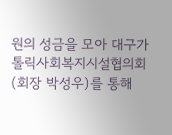원의 성금을 모아 대구가톨릭사회복지시설협의회(회장 박성우)를 통해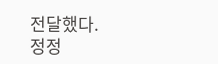전달했다.
정정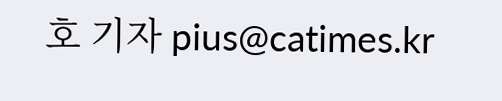호 기자 pius@catimes.kr